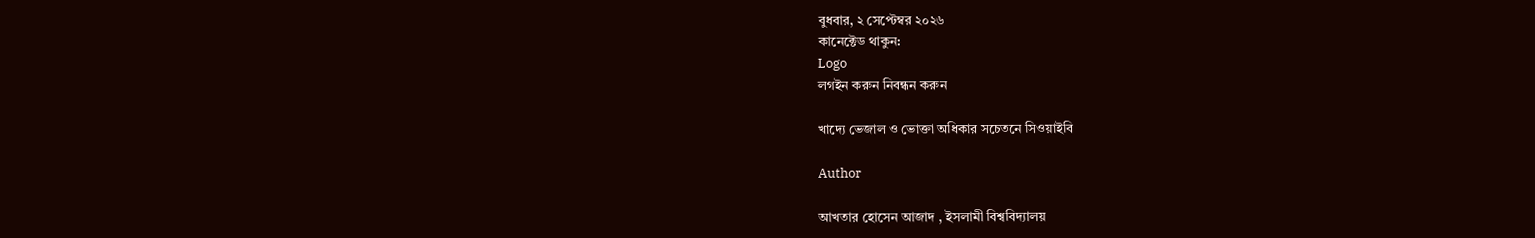বুধবার, ২ সেপ্টেম্বর ২০২৬
কানেক্টেড থাকুন:
Logo
লগইন করুন নিবন্ধন করুন

খাদ্যে ভেজাল ও ভোক্তা অধিকার সচেতনে সিওয়াইবি

Author

আখতার হোসেন আজাদ , ইসলামী বিশ্ববিদ্যালয়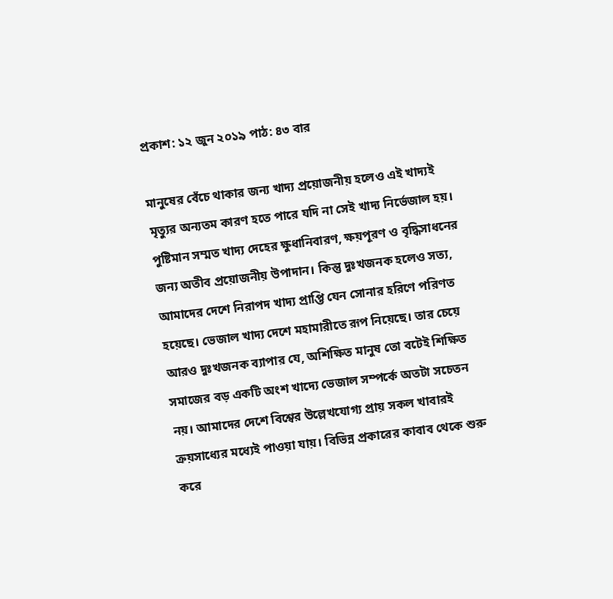প্রকাশ: ১২ জুন ২০১৯ পাঠ: ৪৩ বার

মানুষের বেঁচে থাকার জন্য খাদ্য প্রয়োজনীয় হলেও এই খাদ্যই মৃত্যুর অন্যতম কারণ হতে পারে যদি না সেই খাদ্য নির্ভেজাল হয়। পুষ্টিমান সম্মত খাদ্য দেহের ক্ষুধানিবারণ, ক্ষয়পূরণ ও বৃদ্ধিসাধনের জন্য অতীব প্রয়োজনীয় উপাদান। কিন্তু দুঃখজনক হলেও সত্য, আমাদের দেশে নিরাপদ খাদ্য প্রাপ্তি যেন সোনার হরিণে পরিণত হয়েছে। ভেজাল খাদ্য দেশে মহামারীতে রূপ নিয়েছে। তার চেয়ে আরও দুঃখজনক ব্যাপার যে, অশিক্ষিত মানুষ তো বটেই শিক্ষিত সমাজের বড় একটি অংশ খাদ্যে ভেজাল সম্পর্কে অতটা সচেতন নয়। আমাদের দেশে বিশ্বের উল্লেখযোগ্য প্রায় সকল খাবারই ক্রয়সাধ্যের মধ্যেই পাওয়া যায়। বিভিন্ন প্রকারের কাবাব থেকে শুরু করে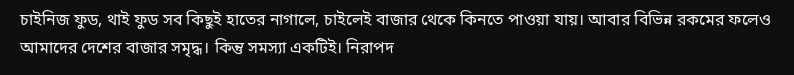চাইনিজ ফুড, থাই ফুড সব কিছুই হাতের নাগালে, চাইলেই বাজার থেকে কিনতে পাওয়া যায়। আবার বিভিন্ন রকমের ফলেও আমাদের দেশের বাজার সমৃদ্ধ। কিন্তু সমস্যা একটিই। নিরাপদ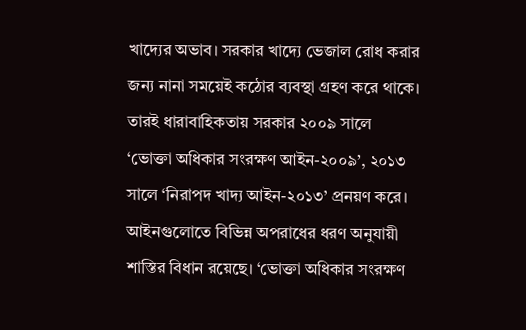খাদ্যের অভাব। সরকার খাদ্যে ভেজাল রোধ করার জন্য নানা সময়েই কঠোর ব্যবস্থা গ্রহণ করে থাকে। তারই ধারাবাহিকতায় সরকার ২০০৯ সালে ‘ভোক্তা অধিকার সংরক্ষণ আইন-২০০৯’, ২০১৩ সালে ‘নিরাপদ খাদ্য আইন-২০১৩’ প্রনয়ণ করে। আইনগুলোতে বিভিন্ন অপরাধের ধরণ অনুযায়ী শাস্তির বিধান রয়েছে। ‘ভোক্তা অধিকার সংরক্ষণ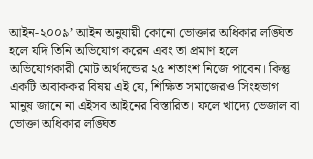আইন-২০০৯’ আইন অনুযায়ী কোনো ভোক্তার অধিকার লঙ্ঘিত হলে যদি তিনি অভিযোগ করেন এবং তা প্রমাণ হলে অভিযোগকারী মোট অর্থদন্ডের ২৫ শতাংশ নিজে পাবেন। কিন্তু একটি অবাককর বিষয় এই যে, শিক্ষিত সমাজেরও সিংহভাগ মানুষ জানে না এইসব আইনের বিস্তারিত। ফলে খাদ্যে ভেজাল বা ভোক্তা অধিকার লঙ্ঘিত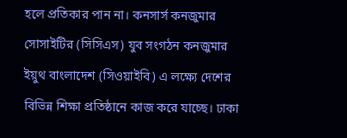হলে প্রতিকার পান না। কনসার্স কনজুমার সোসাইটির (সিসিএস) যুব সংগঠন কনজুমার ইয়ুথ বাংলাদেশ (সিওয়াইবি) এ লক্ষ্যে দেশের বিভিন্ন শিক্ষা প্রতিষ্ঠানে কাজ করে যাচ্ছে। ঢাকা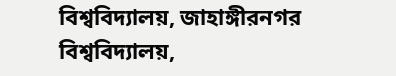বিশ্ববিদ্যালয়, জাহাঙ্গীরনগর বিশ্ববিদ্যালয়,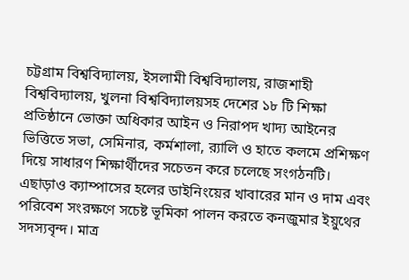চট্টগ্রাম বিশ্ববিদ্যালয়, ইসলামী বিশ্ববিদ্যালয়, রাজশাহী বিশ্ববিদ্যালয়, খুলনা বিশ্ববিদ্যালয়সহ দেশের ১৮ টি শিক্ষা প্রতিষ্ঠানে ভোক্তা অধিকার আইন ও নিরাপদ খাদ্য আইনের ভিত্তিতে সভা, সেমিনার, কর্মশালা, র‌্যালি ও হাতে কলমে প্রশিক্ষণ দিয়ে সাধারণ শিক্ষার্থীদের সচেতন করে চলেছে সংগঠনটি। এছাড়াও ক্যাম্পাসের হলের ডাইনিংয়ের খাবারের মান ও দাম এবং পরিবেশ সংরক্ষণে সচেষ্ট ভূমিকা পালন করতে কনজুমার ইয়ুথের সদস্যবৃন্দ। মাত্র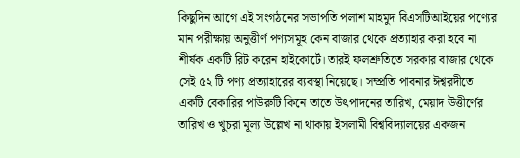কিছুদিন আগে এই সংগঠনের সভাপতি পলাশ মাহমুদ বিএসটিআইয়ের পণ্যের মান পরীক্ষায় অনুত্তীর্ণ পণ্যসমূহ কেন বাজার থেকে প্রত্যাহার করা হবে না শীর্ষক একটি রিট করেন হাইকোর্টে। তারই ফলশ্রুতিতে সরকার বাজার থেকে সেই ৫২ টি পণ্য প্রত্যাহারের ব্যবস্থা নিয়েছে। সম্প্রতি পাবনার ঈশ্বরদীতে একটি বেকারির পাউরুটি কিনে তাতে উৎপাদনের তারিখ, মেয়াদ উত্তীর্ণের তারিখ ও খুচরা মূল্য উল্লেখ না থাকায় ইসলামী বিশ্ববিদ্যালয়ের একজন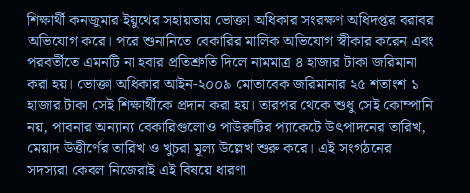শিক্ষার্থী কনজুমার ইয়ুথের সহায়তায় ভোক্তা অধিকার সংরক্ষণ অধিদপ্তর বরাবর অভিযোগ করে। পরে শুনানিতে বেকারির মালিক অভিযোগ স্বীকার করেন এবং পরবর্তীতে এমনটি না হবার প্রতিশ্রুতি দিলে নামমাত্র ৪ হাজার টাকা জরিমানা করা হয়। ভোক্তা অধিকার আইন-২০০৯ মোতাবেক জরিমানার ২৫ শতাংশ ১ হাজার টাকা সেই শিক্ষার্থীকে প্রদান করা হয়। তারপর থেকে শুধু সেই কোম্পানি নয়, পাবনার অন্যান্য বেকারিগুলোও পাউরুটির প্যাকেটে উৎপাদনের তারিখ, মেয়াদ উত্তীর্ণের তারিখ ও খুচরা মূল্য উল্লেখ শুরু করে। এই সংগঠনের সদস্যরা কেবল নিজেরাই এই বিষয়ে ধারণা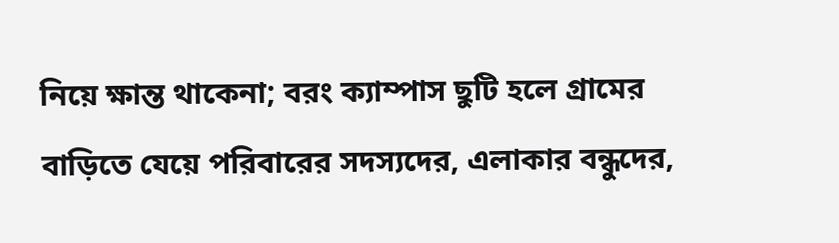নিয়ে ক্ষান্ত থাকেনা; বরং ক্যাম্পাস ছুটি হলে গ্রামের বাড়িতে যেয়ে পরিবারের সদস্যদের, এলাকার বন্ধুদের,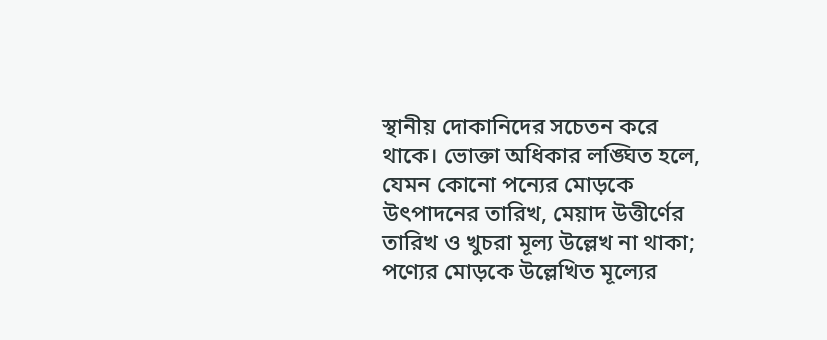স্থানীয় দোকানিদের সচেতন করে থাকে। ভোক্তা অধিকার লঙ্ঘিত হলে, যেমন কোনো পন্যের মোড়কে উৎপাদনের তারিখ, মেয়াদ উত্তীর্ণের তারিখ ও খুচরা মূল্য উল্লেখ না থাকা; পণ্যের মোড়কে উল্লেখিত মূল্যের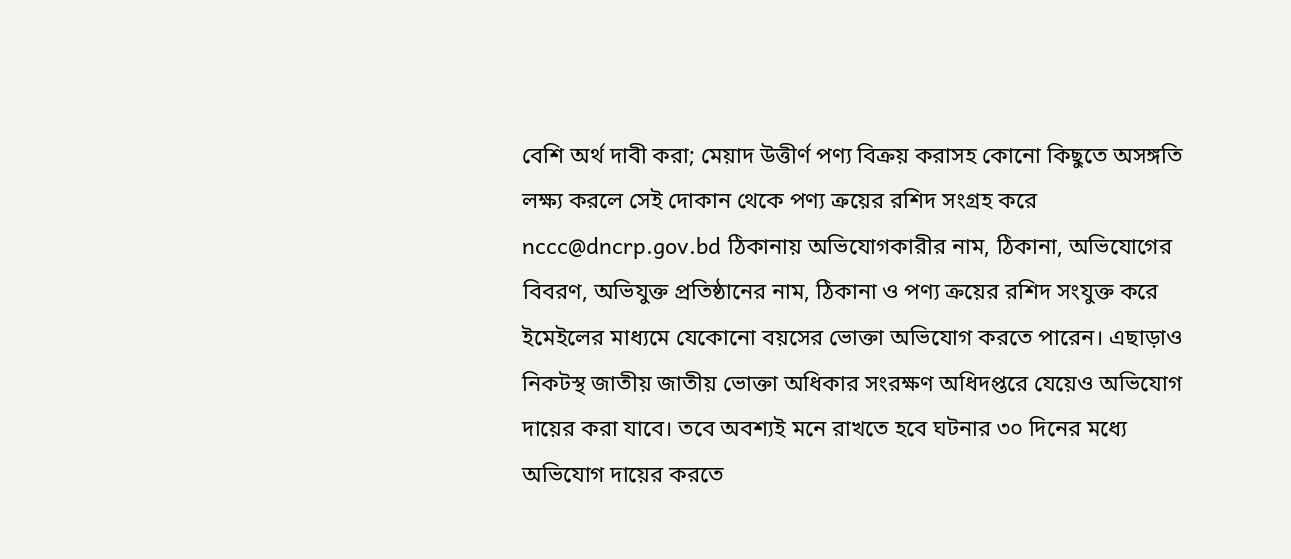বেশি অর্থ দাবী করা; মেয়াদ উত্তীর্ণ পণ্য বিক্রয় করাসহ কোনো কিছুতে অসঙ্গতি লক্ষ্য করলে সেই দোকান থেকে পণ্য ক্রয়ের রশিদ সংগ্রহ করে nccc@dncrp.gov.bd ঠিকানায় অভিযোগকারীর নাম, ঠিকানা, অভিযোগের বিবরণ, অভিযুক্ত প্রতিষ্ঠানের নাম, ঠিকানা ও পণ্য ক্রয়ের রশিদ সংযুক্ত করে ইমেইলের মাধ্যমে যেকোনো বয়সের ভোক্তা অভিযোগ করতে পারেন। এছাড়াও নিকটস্থ জাতীয় জাতীয় ভোক্তা অধিকার সংরক্ষণ অধিদপ্তরে যেয়েও অভিযোগ দায়ের করা যাবে। তবে অবশ্যই মনে রাখতে হবে ঘটনার ৩০ দিনের মধ্যে অভিযোগ দায়ের করতে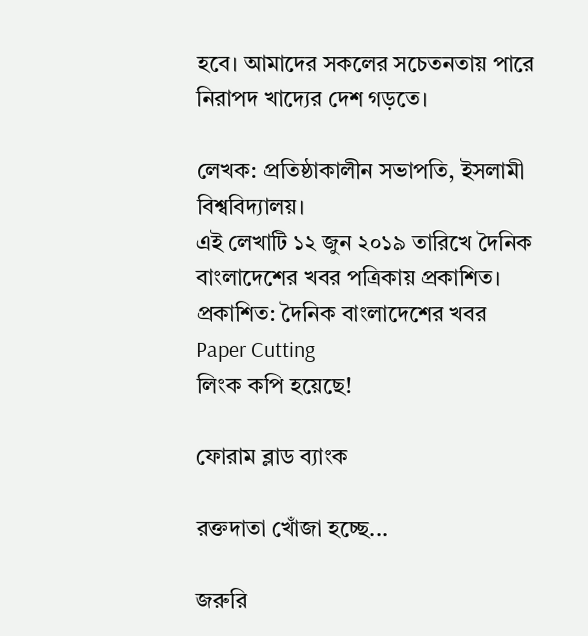হবে। আমাদের সকলের সচেতনতায় পারে নিরাপদ খাদ্যের দেশ গড়তে।

লেখক: প্রতিষ্ঠাকালীন সভাপতি, ইসলামী বিশ্ববিদ্যালয়।
এই লেখাটি ১২ জুন ২০১৯ তারিখে দৈনিক বাংলাদেশের খবর পত্রিকায় প্রকাশিত।
প্রকাশিত: দৈনিক বাংলাদেশের খবর
Paper Cutting
লিংক কপি হয়েছে!

ফোরাম ব্লাড ব্যাংক

রক্তদাতা খোঁজা হচ্ছে...

জরুরি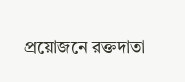প্রয়োজনে রক্তদাতা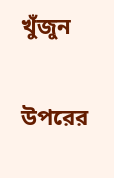খুঁজুন

উপরের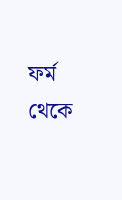ফর্ম থেকে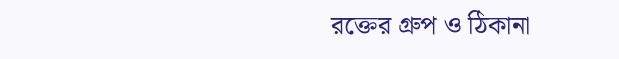রক্তের গ্রুপ ও ঠিকানা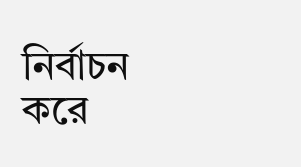নির্বাচন করে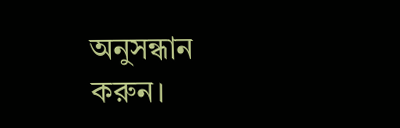অনুসন্ধান করুন।